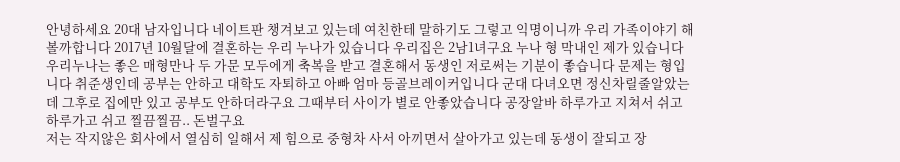안녕하세요 20대 남자입니다 네이트판 챙겨보고 있는데 여친한테 말하기도 그렇고 익명이니까 우리 가족이야기 해볼까합니다 2017년 10월달에 결혼하는 우리 누나가 있습니다 우리집은 2남1녀구요 누나 형 막내인 제가 있습니다 우리누나는 좋은 매형만나 두 가문 모두에게 축복을 받고 결혼해서 동생인 저로써는 기분이 좋습니다 문제는 형입니다 취준생인데 공부는 안하고 대학도 자퇴하고 아빠 엄마 등골브레이커입니다 군대 다녀오면 정신차릴줄알았는데 그후로 집에만 있고 공부도 안하더라구요 그때부터 사이가 별로 안좋았습니다 공장알바 하루가고 지쳐서 쉬고 하루가고 쉬고 찔끔찔끔.. 돈벌구요
저는 작지않은 회사에서 열심히 일해서 제 힘으로 중형차 사서 아끼면서 살아가고 있는데 동생이 잘되고 장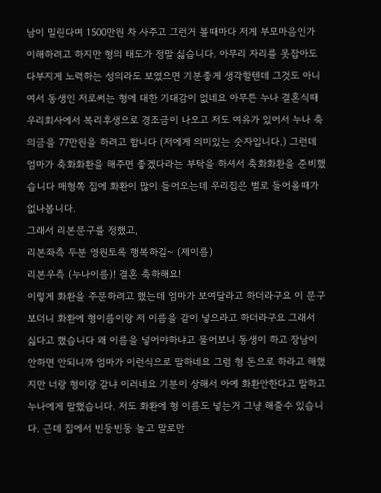남이 밀린다며 1500만원 차 사주고 그런거 볼때마다 저게 부모마음인가 이해하려고 하지만 형의 태도가 정말 싫습니다. 아무리 자리를 못잡아도 다부지게 노력하는 성의라도 보였으면 기분좋게 생각할텐데 그것도 아니여서 동생인 저로써는 형에 대한 기대감이 없네요 아무튼 누나 결혼식때 우리회사에서 복리후생으로 경조금이 나오고 저도 여유가 있어서 누나 축의금을 77만원을 하려고 합니다 (저에게 의미있는 숫자입니다.) 그런데 엄마가 축화화환을 해주면 좋겠다라는 부탁을 하셔서 축화화환을 준비했습니다 매형쪽 집에 화환이 많이 들어오는데 우리집은 별로 들어올때가 없나봅니다.
그래서 리본문구를 정했고,
리본좌측 두분 영원토록 행복하길~ (제이름)
리본우측 (누나이름)! 결혼 축하해요!
이렇게 화환을 주문하려고 했는데 엄마가 보여달라고 하더라구요 이 문구보더니 화환에 형이름이랑 저 이름을 같이 넣으라고 하더라구요 그래서 싫다고 했습니다 왜 이름을 넣어야하냐고 물어보니 동생이 하고 장남이 안하면 안되니까 엄마가 이런식으로 말하네요 그럼 형 돈으로 하라고 해했지만 너랑 형이랑 같냐 이러네요 기분이 상해서 아예 화환안한다고 말하고 누나에게 말했습니다. 저도 화환에 형 이름도 넣는거 그냥 해줄수 있습니다. 근데 집에서 빈둥빈둥 놀고 말로만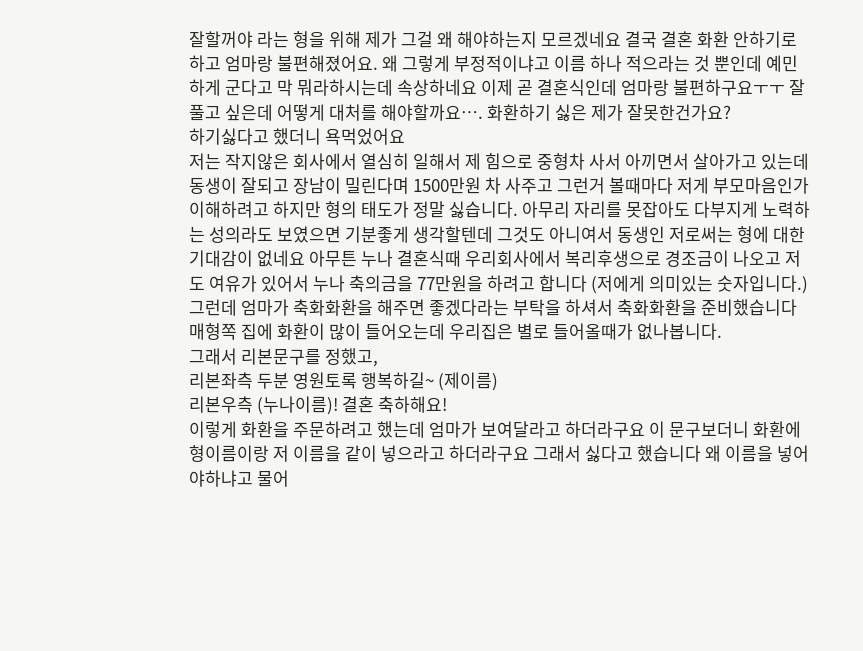잘할꺼야 라는 형을 위해 제가 그걸 왜 해야하는지 모르겠네요 결국 결혼 화환 안하기로 하고 엄마랑 불편해졌어요. 왜 그렇게 부정적이냐고 이름 하나 적으라는 것 뿐인데 예민하게 군다고 막 뭐라하시는데 속상하네요 이제 곧 결혼식인데 엄마랑 불편하구요ㅜㅜ 잘풀고 싶은데 어떻게 대처를 해야할까요…. 화환하기 싫은 제가 잘못한건가요?
하기싫다고 했더니 욕먹었어요
저는 작지않은 회사에서 열심히 일해서 제 힘으로 중형차 사서 아끼면서 살아가고 있는데 동생이 잘되고 장남이 밀린다며 1500만원 차 사주고 그런거 볼때마다 저게 부모마음인가 이해하려고 하지만 형의 태도가 정말 싫습니다. 아무리 자리를 못잡아도 다부지게 노력하는 성의라도 보였으면 기분좋게 생각할텐데 그것도 아니여서 동생인 저로써는 형에 대한 기대감이 없네요 아무튼 누나 결혼식때 우리회사에서 복리후생으로 경조금이 나오고 저도 여유가 있어서 누나 축의금을 77만원을 하려고 합니다 (저에게 의미있는 숫자입니다.) 그런데 엄마가 축화화환을 해주면 좋겠다라는 부탁을 하셔서 축화화환을 준비했습니다 매형쪽 집에 화환이 많이 들어오는데 우리집은 별로 들어올때가 없나봅니다.
그래서 리본문구를 정했고,
리본좌측 두분 영원토록 행복하길~ (제이름)
리본우측 (누나이름)! 결혼 축하해요!
이렇게 화환을 주문하려고 했는데 엄마가 보여달라고 하더라구요 이 문구보더니 화환에 형이름이랑 저 이름을 같이 넣으라고 하더라구요 그래서 싫다고 했습니다 왜 이름을 넣어야하냐고 물어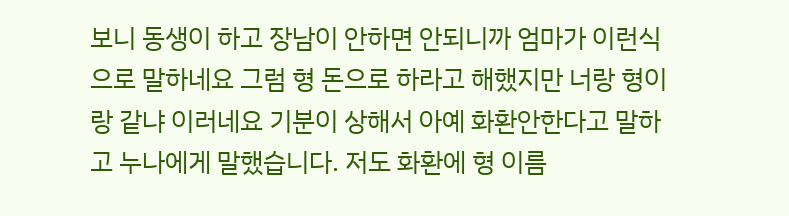보니 동생이 하고 장남이 안하면 안되니까 엄마가 이런식으로 말하네요 그럼 형 돈으로 하라고 해했지만 너랑 형이랑 같냐 이러네요 기분이 상해서 아예 화환안한다고 말하고 누나에게 말했습니다. 저도 화환에 형 이름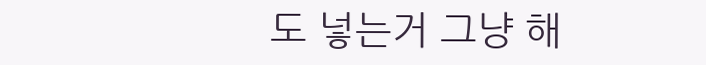도 넣는거 그냥 해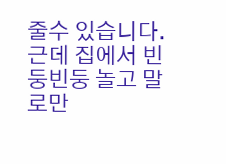줄수 있습니다. 근데 집에서 빈둥빈둥 놀고 말로만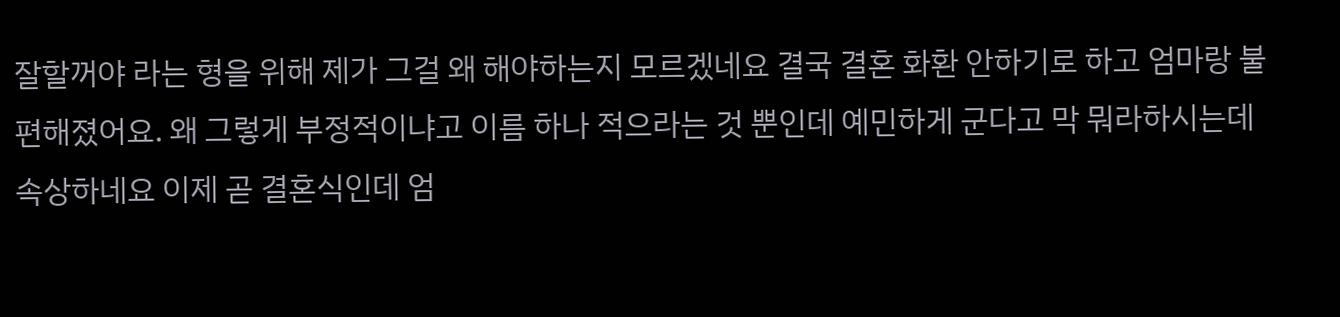잘할꺼야 라는 형을 위해 제가 그걸 왜 해야하는지 모르겠네요 결국 결혼 화환 안하기로 하고 엄마랑 불편해졌어요. 왜 그렇게 부정적이냐고 이름 하나 적으라는 것 뿐인데 예민하게 군다고 막 뭐라하시는데 속상하네요 이제 곧 결혼식인데 엄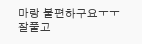마랑 불편하구요ㅜㅜ 잘풀고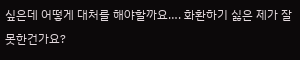싶은데 어떻게 대처를 해야할까요…. 화환하기 싫은 제가 잘못한건가요?